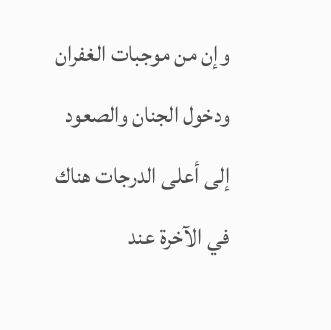وإن من موجبات الغفران ودخول الجنان والصعود إلى أعلى الدرجات هناك في الآخرة عند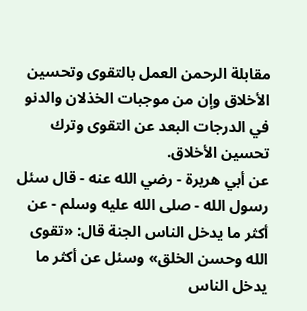مقابلة الرحمن العمل بالتقوى وتحسين الأخلاق وإن من موجبات الخذلان والدنو في الدرجات البعد عن التقوى وترك تحسين الأخلاق.
عن أبي هريرة - رضي الله عنه - قال سئل رسول الله - صلى الله عليه وسلم - عن أكثر ما يدخل الناس الجنة قال: «تقوى الله وحسن الخلق» وسئل عن أكثر ما يدخل الناس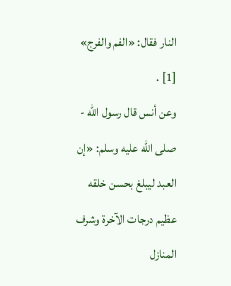النار فقال: «الفم والفرج» [1] .
وعن أنس قال رسول الله - صلى الله عليه وسلم: «إن العبد ليبلغ بحسن خلقه عظيم درجات الآخرة وشرف المنازل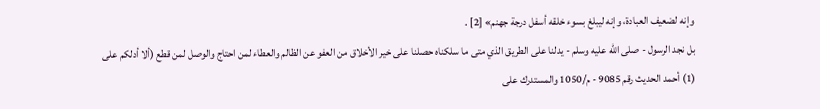وإنه لضعيف العبادة، وإنه ليبلغ بسوء خلقه أسفل درجة جهنم» [2] .
بل نجد الرسول - صلى الله عليه وسلم - يدلنا على الطريق الذي متى ما سلكناه حصلنا على خير الأخلاق من العفو عن الظالم والعطاء لمن احتاج والوصل لمن قطع (ألا أدلكم على
(1) أحمد الحديث رقم 9085 - م/1050 والمستدرك على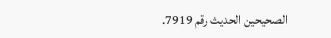الصحيحين الحديث رقم 7919.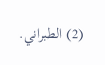(2) الطبراني.